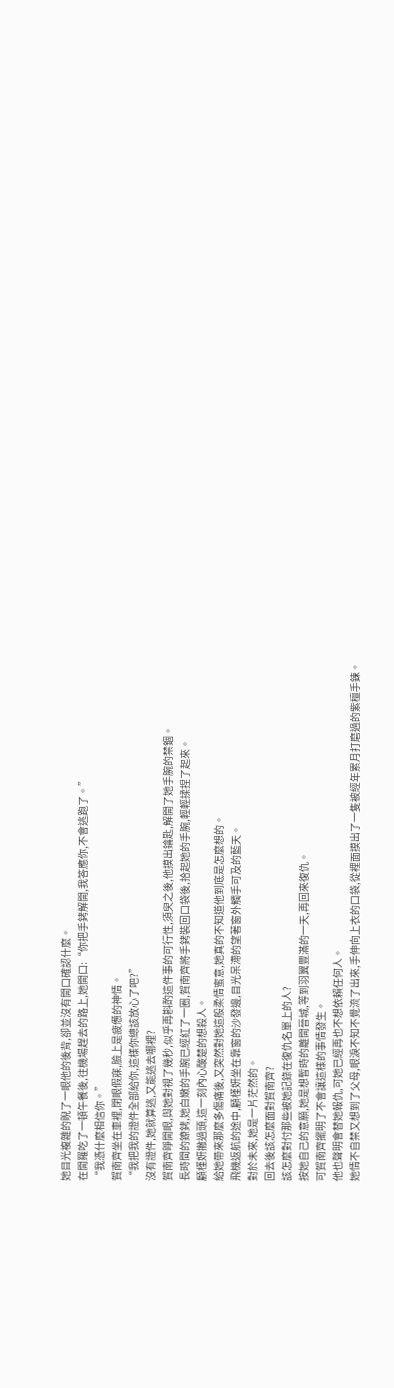她目光複雜的睨了一眼他的後背,卻並沒有開口確認什麼。
在開羅吃了一頓午餐後,往機場趕去的路上,她開口:“你把手銬解開,我答應你,不會逃跑了。”
“我憑什麼相信你。”
賀南齊坐在車裡,閉眼假寐,臉上是疲憊的神情。
“我把我的證件全部給你,這樣你總該放心了吧?”
沒有證件,她就算逃,又能逃去哪裡?
賀南齊睜開眼,與她對視了幾秒,似乎再斟酌這件事的可行性,須臾之後,他摸出鑰匙,解開了她手腕的禁錮。
長時間的鐐銬,她白嫩的手腕已經紅了一圈,賀南齊將手銬裝回口袋後,拾起她的手腕,輕輕揉捏了起來。
顧槿妍撇過頭,這一刻內心酸楚的想殺人。
給她帶來那麼多傷痛後,又突然對她這般柔情蜜意,她真的不知道他到底是怎麼想的。
飛機返航的途中,顧槿妍坐在靠窗的沙發邊,目光呆滯的望著窗外觸手可及的藍天。
對於未來,她是一片茫然的。
回去後該怎麼面對賀南齊?
該怎麼對付那些被她記錄在復仇名單上的人?
按她自己的意願,她是想暫時的離開晉城,等到羽翼豐滿的一天,再回來復仇。
可賀南齊擺明了不會讓這樣的事情發生。
他也聲明會替她報仇,可她已經再也不想依賴任何人。
她情不自禁又想到了父母,眼淚不知不覺流了出來,手伸向上衣的口袋,從裡面摸出了一隻被經年累月打磨過的紫檀手鍊。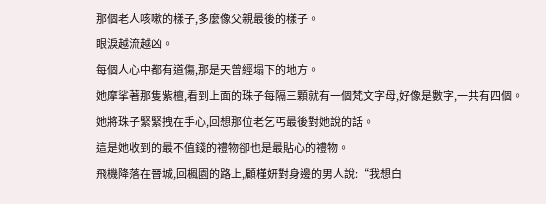那個老人咳嗽的樣子,多麼像父親最後的樣子。
眼淚越流越凶。
每個人心中都有道傷,那是天曾經塌下的地方。
她摩挲著那隻紫檀,看到上面的珠子每隔三顆就有一個梵文字母,好像是數字,一共有四個。
她將珠子緊緊拽在手心,回想那位老乞丐最後對她說的話。
這是她收到的最不值錢的禮物卻也是最貼心的禮物。
飛機降落在晉城,回楓園的路上,顧槿妍對身邊的男人說:“我想白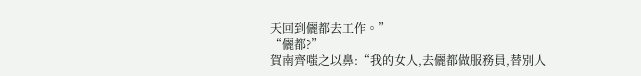天回到儷都去工作。”
“儷都?”
賀南齊嗤之以鼻:“我的女人,去儷都做服務員,替別人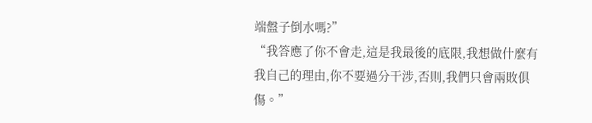端盤子倒水嗎?”
“我答應了你不會走,這是我最後的底限,我想做什麼有我自己的理由,你不要過分干涉,否則,我們只會兩敗俱傷。”